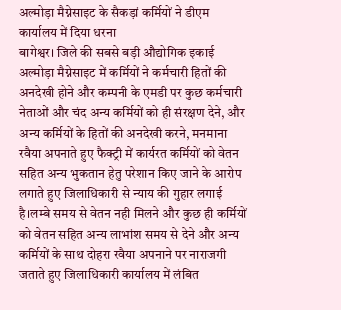अल्मोड़ा मैग्नेसाइट के सैकड़ां कर्मियों ने डीएम कार्यालय में दिया धरना
बागेश्वर। जिले की सबसे बड़ी औद्योगिक इकाई अल्मोड़ा मैग्नेसाइट में कर्मियों ने कर्मचारी हितों की अनदेखी होने और कम्पनी के एमडी पर कुछ कर्मचारी नेताओं और चंद अन्य कर्मियों को ही संरक्षण देने, और अन्य कर्मियों के हितों की अनदेखी करने, मनमाना रवैया अपनाते हुए फैक्ट्री में कार्यरत कर्मियों को वेतन सहित अन्य भुकतान हेतु परेशान किए जाने के आरोप लगाते हुए जिलाधिकारी से न्याय की गुहार लगाई है।लम्बे समय से वेतन नही मिलने और कुछ ही कर्मियों को वेतन सहित अन्य लाभांश समय से देने और अन्य कर्मियों के साथ दोहरा रवैया अपनाने पर नाराजगी जताते हुए जिलाधिकारी कार्यालय में लंबित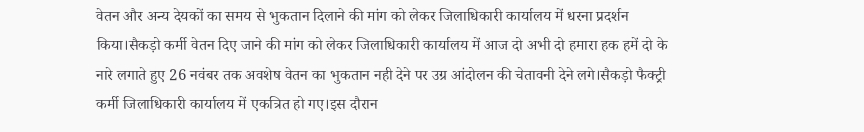वेतन और अन्य देयकों का समय से भुकतान दिलाने की मांग को लेकर जिलाधिकारी कार्यालय में धरना प्रदर्शन किया।सैकड़ो कर्मी वेतन दिए जाने की मांग को लेकर जिलाधिकारी कार्यालय में आज दो अभी दो हमारा हक हमें दो के नारे लगाते हुए 26 नवंबर तक अवशेष वेतन का भुकतान नही देने पर उग्र आंदोलन की चेतावनी देने लगे।सैकड़ो फैक्ट्री कर्मी जिलाधिकारी कार्यालय में एकत्रित हो गए।इस दौरान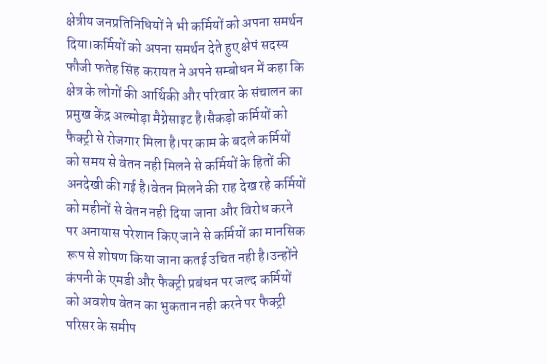क्षेत्रीय जनप्रतिनिधियों ने भी कर्मियों को अपना समर्थन दिया।कर्मियों को अपना समर्थन देते हुए क्षेपं सदस्य फौजी फतेह सिंह करायत ने अपने सम्बोधन में कहा कि क्षेत्र के लोगों की आर्थिकी और परिवार के संचालन का प्रमुख केंद्र अल्मोड़ा मैग्नेसाइट है।सैकड़ो कर्मियों को फैक्ट्री से रोजगार मिला है।पर काम के बदले कर्मियों को समय से वेतन नही मिलने से कर्मियों के हितों की अनदेखी की गई है।वेतन मिलने की राह देख रहे कर्मियों को महीनों से वेतन नही दिया जाना और विरोध करने पर अनायास परेशान किए जाने से कर्मियों का मानसिक रूप से शोषण किया जाना कतई उचित नही है।उन्होंने कंपनी के एमडी और फैक्ट्री प्रबंधन पर जल्द कर्मियों को अवशेष वेतन का भुकतान नही करने पर फैक्ट्री परिसर के समीप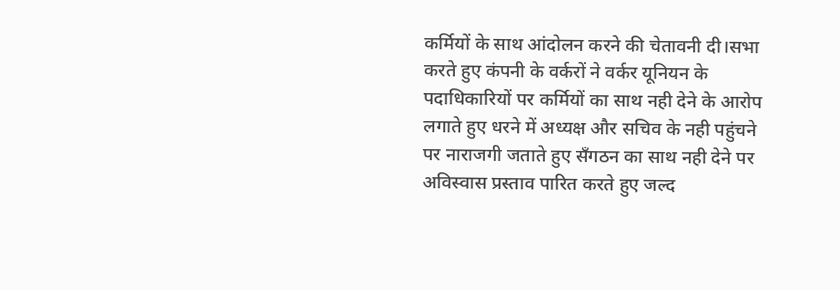कर्मियों के साथ आंदोलन करने की चेतावनी दी।सभा करते हुए कंपनी के वर्करों ने वर्कर यूनियन के पदाधिकारियों पर कर्मियों का साथ नही देने के आरोप लगाते हुए धरने में अध्यक्ष और सचिव के नही पहुंचने पर नाराजगी जताते हुए सँगठन का साथ नही देने पर अविस्वास प्रस्ताव पारित करते हुए जल्द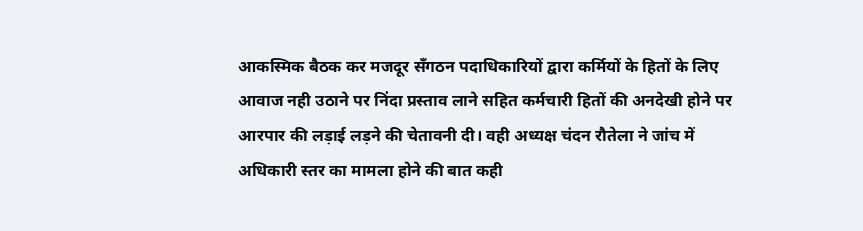आकस्मिक बैठक कर मजदूर सँगठन पदाधिकारियों द्वारा कर्मियों के हितों के लिए आवाज नही उठाने पर निंदा प्रस्ताव लाने सहित कर्मचारी हितों की अनदेखी होने पर आरपार की लड़ाई लड़ने की चेतावनी दी। वही अध्यक्ष चंदन रौतेला ने जांच में अधिकारी स्तर का मामला होने की बात कही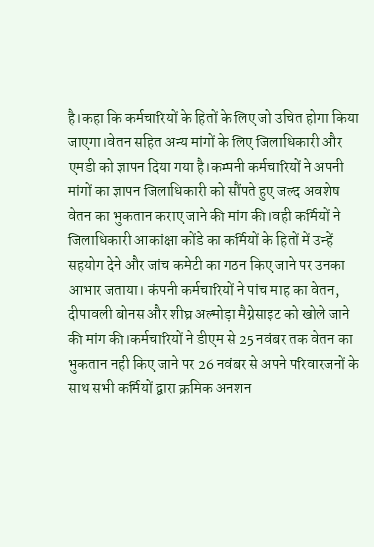है।कहा कि कर्मचारियों के हितों के लिए जो उचित होगा किया जाएगा।वेतन सहित अन्य मांगों के लिए जिलाधिकारी और एमडी को ज्ञापन दिया गया है।कम्पनी कर्मचारियों ने अपनी मांगों का ज्ञापन जिलाधिकारी को सौंपते हुए जल्द अवशेष वेतन का भुकतान कराए जाने की मांग की।वही कर्मियों ने जिलाधिकारी आकांक्षा कोंडे का कर्मियों के हितों में उन्हें सहयोग देने और जांच कमेटी का गठन किए जाने पर उनका आभार जताया। कंपनी कर्मचारियों ने पांच माह का वेतन, दीपावली बोनस और शीघ्र अल्मोड़ा मैग्नेसाइट को खोले जाने की मांग की।कर्मचारियों ने डीएम से 25 नवंबर तक वेतन का भुकतान नही किए जाने पर 26 नवंबर से अपने परिवारजनों के साथ सभी कर्मियों द्वारा क्रमिक अनशन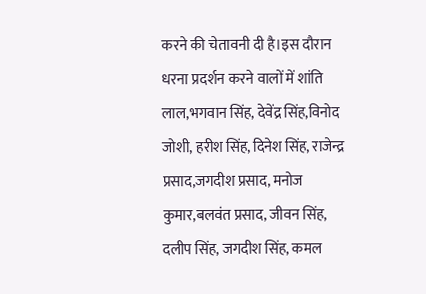करने की चेतावनी दी है।इस दौरान धरना प्रदर्शन करने वालों में शांति लाल,भगवान सिंह, देवेंद्र सिंह,विनोद जोशी, हरीश सिंह, दिनेश सिंह, राजेन्द्र प्रसाद,जगदीश प्रसाद, मनोज कुमार,बलवंत प्रसाद, जीवन सिंह, दलीप सिंह, जगदीश सिंह, कमल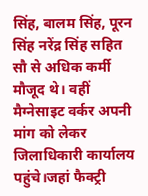सिंह, बालम सिंह, पूरन सिंह नरेंद्र सिंह सहित सौ से अधिक कर्मी मौजूद थे। वहीं मैग्नेसाइट वर्कर अपनी मांग को लेकर जिलाधिकारी कार्यालय पहुंचे।जहां फैक्ट्री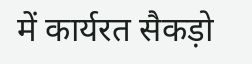में कार्यरत सैकड़ो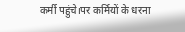कर्मी पहुंचे।पर कर्मियों के धरना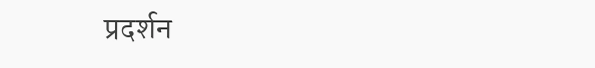प्रदर्शन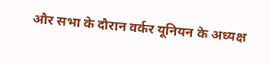और सभा के दौरान वर्कर यूनियन के अध्यक्ष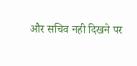और सचिव नही दिखने पर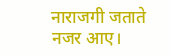नाराजगी जताते नजर आए।